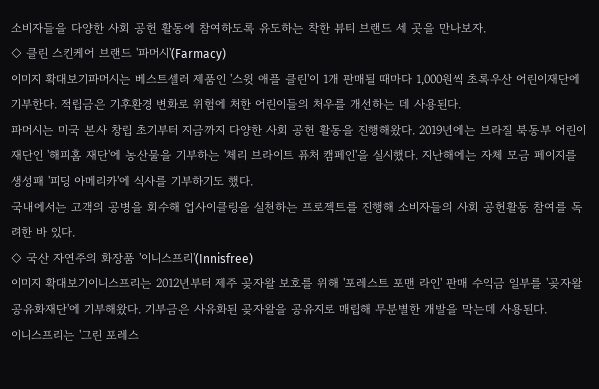소비자들을 다양한 사회 공헌 활동에 참여하도록 유도하는 착한 뷰티 브랜드 세 곳을 만나보자.
◇ 클린 스킨케어 브랜드 '파머시'(Farmacy)
이미지 확대보기파머시는 베스트셀러 제품인 '스윗 애플 클린'이 1개 판매될 때마다 1,000원씩 초록우산 어린이재단에 기부한다. 적립금은 기후환경 변화로 위험에 처한 어린이들의 처우를 개선하는 데 사용된다.
파머시는 미국 본사 창립 초기부터 지금까지 다양한 사회 공헌 활동을 진행해왔다. 2019년에는 브라질 북동부 어린이 재단인 '해피홈 재단'에 농산물을 기부하는 '체리 브라이트 퓨처 캠페인'을 실시했다. 지난해에는 자체 모금 페이지를 생성패 '피딩 아메리카'에 식사를 기부하기도 했다.
국내에서는 고객의 공병을 회수해 업사이클링을 실천하는 프로젝트를 진행해 소비자들의 사회 공헌활동 참여를 독려한 바 있다.
◇ 국산 자연주의 화장품 '이니스프리'(Innisfree)
이미지 확대보기이니스프리는 2012년부터 제주 곶자왈 보호를 위해 '포레스트 포맨 라인' 판매 수익금 일부를 '곶자왈공유화재단'에 기부해왔다. 기부금은 사유화된 곶자왈을 공유지로 매립해 무분별한 개발을 막는데 사용된다.
이니스프리는 '그린 포레스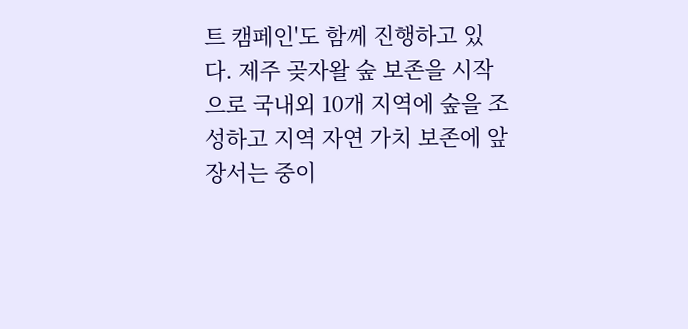트 캠페인'도 함께 진행하고 있다. 제주 곶자왈 숲 보존을 시작으로 국내외 10개 지역에 숲을 조성하고 지역 자연 가치 보존에 앞장서는 중이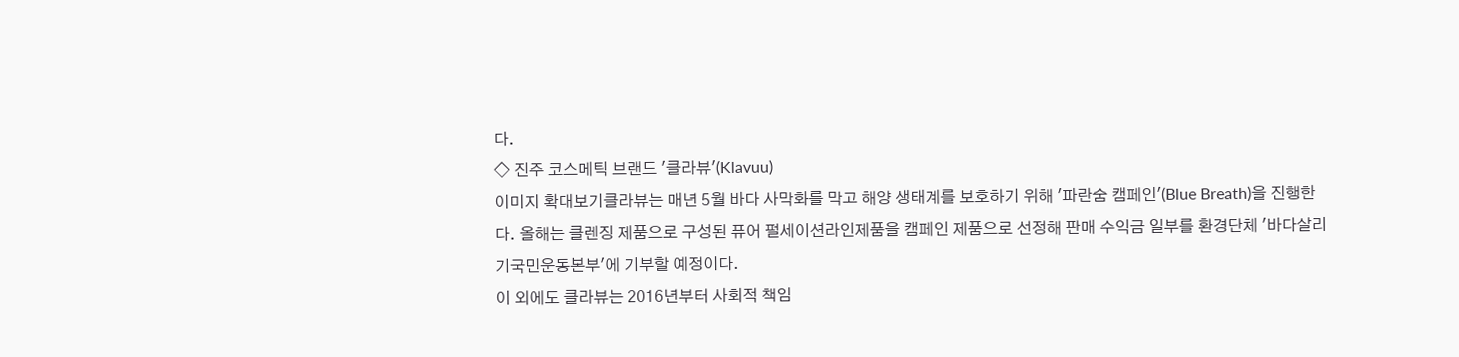다.
◇ 진주 코스메틱 브랜드 '클라뷰'(Klavuu)
이미지 확대보기클라뷰는 매년 5월 바다 사막화를 막고 해양 생태계를 보호하기 위해 '파란숨 캠페인'(Blue Breath)을 진행한다. 올해는 클렌징 제품으로 구성된 퓨어 펄세이션라인제품을 캠페인 제품으로 선정해 판매 수익금 일부를 환경단체 '바다살리기국민운동본부'에 기부할 예정이다.
이 외에도 클라뷰는 2016년부터 사회적 책임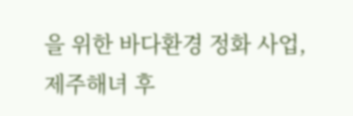을 위한 바다환경 정화 사업, 제주해녀 후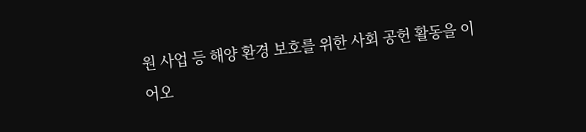원 사업 등 해양 환경 보호를 위한 사회 공헌 활동을 이어오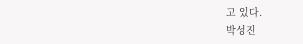고 있다.
박성진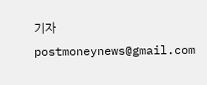기자 postmoneynews@gmail.com